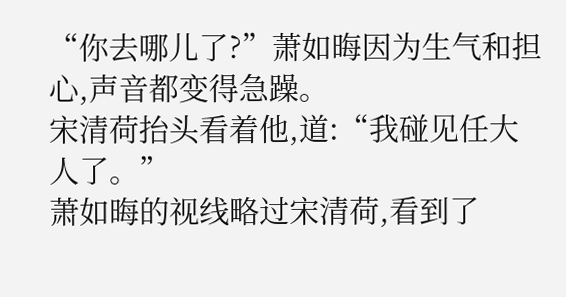“你去哪儿了?”萧如晦因为生气和担心,声音都变得急躁。
宋清荷抬头看着他,道:“我碰见任大人了。”
萧如晦的视线略过宋清荷,看到了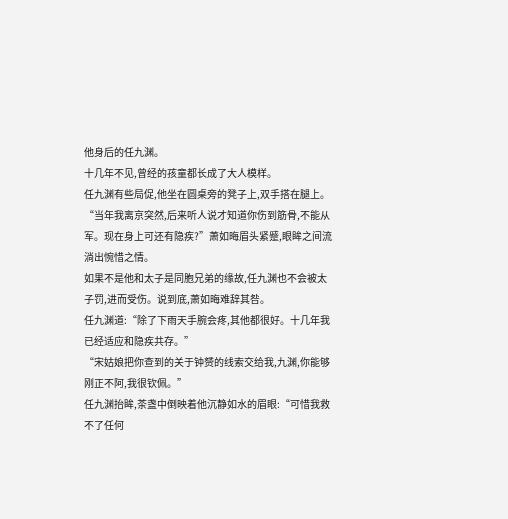他身后的任九渊。
十几年不见,曾经的孩童都长成了大人模样。
任九渊有些局促,他坐在圆桌旁的凳子上,双手搭在腿上。
“当年我离京突然,后来听人说才知道你伤到筋骨,不能从军。现在身上可还有隐疾?”萧如晦眉头紧蹙,眼眸之间流淌出惋惜之情。
如果不是他和太子是同胞兄弟的缘故,任九渊也不会被太子罚,进而受伤。说到底,萧如晦难辞其咎。
任九渊道:“除了下雨天手腕会疼,其他都很好。十几年我已经适应和隐疾共存。”
“宋姑娘把你查到的关于钟赟的线索交给我,九渊,你能够刚正不阿,我很钦佩。”
任九渊抬眸,茶盏中倒映着他沉静如水的眉眼:“可惜我救不了任何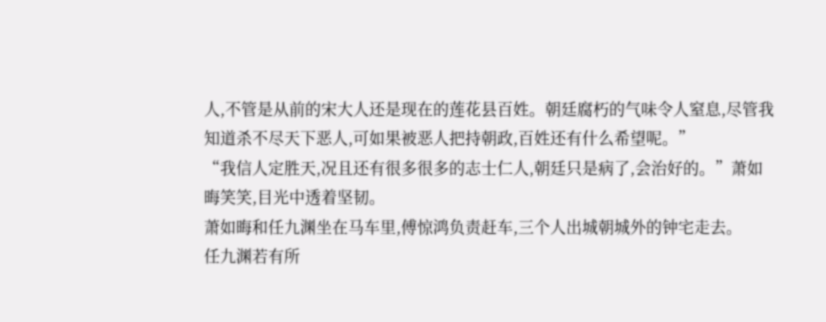人,不管是从前的宋大人还是现在的莲花县百姓。朝廷腐朽的气味令人窒息,尽管我知道杀不尽天下恶人,可如果被恶人把持朝政,百姓还有什么希望呢。”
“我信人定胜天,况且还有很多很多的志士仁人,朝廷只是病了,会治好的。”萧如晦笑笑,目光中透着坚韧。
萧如晦和任九渊坐在马车里,傅惊鸿负责赶车,三个人出城朝城外的钟宅走去。
任九渊若有所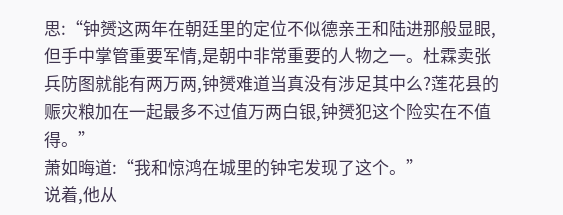思:“钟赟这两年在朝廷里的定位不似德亲王和陆进那般显眼,但手中掌管重要军情,是朝中非常重要的人物之一。杜霖卖张兵防图就能有两万两,钟赟难道当真没有涉足其中么?莲花县的赈灾粮加在一起最多不过值万两白银,钟赟犯这个险实在不值得。”
萧如晦道:“我和惊鸿在城里的钟宅发现了这个。”
说着,他从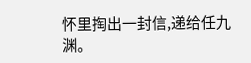怀里掏出一封信,递给任九渊。